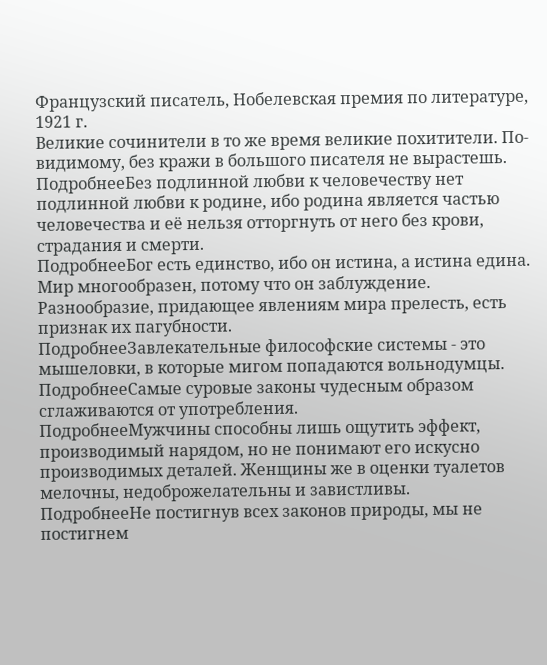Французский писатель, Нобелевская премия по литературе, 1921 г.
Великие сочинители в то же время великие похитители. По-видимому, без кражи в большого писателя не вырастешь.
ПодробнееБез подлинной любви к человечеству нет подлинной любви к родине, ибо родина является частью человечества и её нельзя отторгнуть от него без крови, страдания и смерти.
ПодробнееБог есть единство, ибо он истина, а истина едина. Мир многообразен, потому что он заблуждение. Разнообразие, придающее явлениям мира прелесть, есть признак их пагубности.
ПодробнееЗавлекательные философские системы - это мышеловки, в которые мигом попадаются вольнодумцы.
ПодробнееСамые суровые законы чудесным образом сглаживаются от употребления.
ПодробнееМужчины способны лишь ощутить эффект, производимый нарядом, но не понимают его искусно производимых деталей. Женщины же в оценки туалетов мелочны, недоброжелательны и завистливы.
ПодробнееНе постигнув всех законов природы, мы не постигнем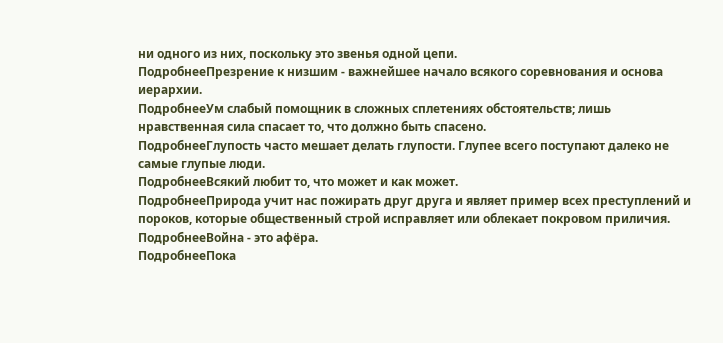ни одного из них, поскольку это звенья одной цепи.
ПодробнееПрезрение к низшим - важнейшее начало всякого соревнования и основа иерархии.
ПодробнееУм слабый помощник в сложных сплетениях обстоятельств; лишь нравственная сила спасает то, что должно быть спасено.
ПодробнееГлупость часто мешает делать глупости. Глупее всего поступают далеко не самые глупые люди.
ПодробнееВсякий любит то, что может и как может.
ПодробнееПрирода учит нас пожирать друг друга и являет пример всех преступлений и пороков, которые общественный строй исправляет или облекает покровом приличия.
ПодробнееВойна - это афёра.
ПодробнееПока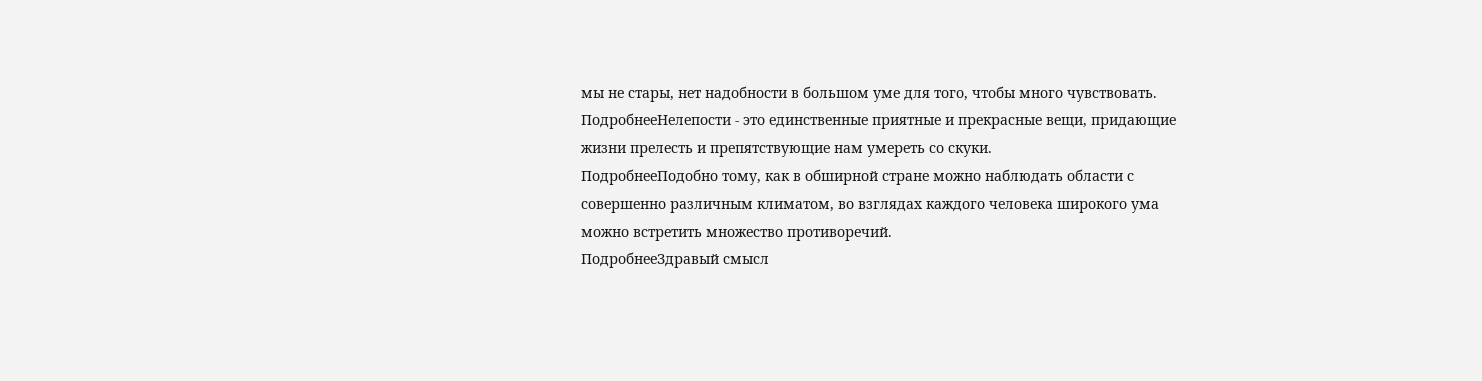мы не стары, нет надобности в большом уме для того, чтобы много чувствовать.
ПодробнееНелепости - это единственные приятные и прекрасные вещи, придающие жизни прелесть и препятствующие нам умереть со скуки.
ПодробнееПодобно тому, как в обширной стране можно наблюдать области с совершенно различным климатом, во взглядах каждого человека широкого ума можно встретить множество противоречий.
ПодробнееЗдравый смысл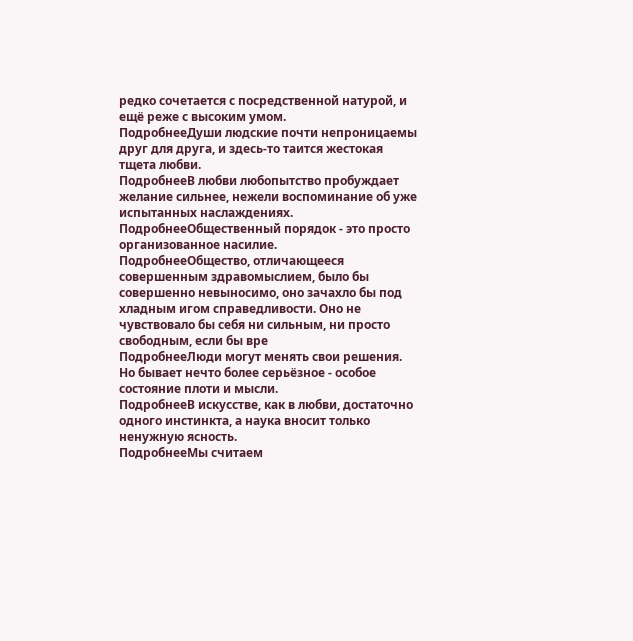редко сочетается с посредственной натурой, и ещё реже с высоким умом.
ПодробнееДуши людские почти непроницаемы друг для друга, и здесь-то таится жестокая тщета любви.
ПодробнееВ любви любопытство пробуждает желание сильнее, нежели воспоминание об уже испытанных наслаждениях.
ПодробнееОбщественный порядок - это просто организованное насилие.
ПодробнееОбщество, отличающееся совершенным здравомыслием, было бы совершенно невыносимо, оно зачахло бы под хладным игом справедливости. Оно не чувствовало бы себя ни сильным, ни просто свободным, если бы вре
ПодробнееЛюди могут менять свои решения. Но бывает нечто более серьёзное - особое состояние плоти и мысли.
ПодробнееВ искусстве, как в любви, достаточно одного инстинкта, а наука вносит только ненужную ясность.
ПодробнееМы считаем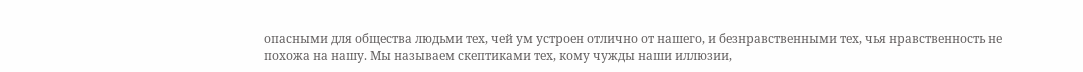опасными для общества людьми тех, чей ум устроен отлично от нашего, и безнравственными тех, чья нравственность не похожа на нашу. Мы называем скептиками тех, кому чужды наши иллюзии,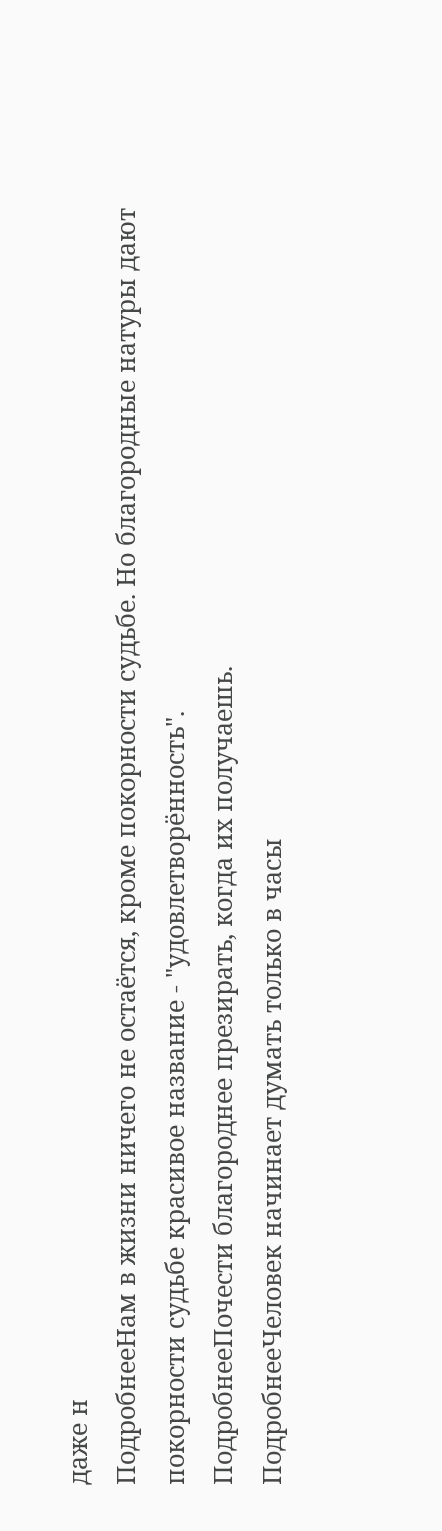даже н
ПодробнееНам в жизни ничего не остаётся, кроме покорности судьбе. Но благородные натуры дают покорности судьбе красивое название - "удовлетворённость".
ПодробнееПочести благороднее презирать, когда их получаешь.
ПодробнееЧеловек начинает думать только в часы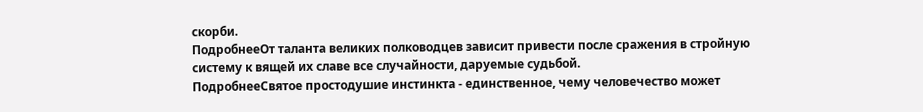скорби.
ПодробнееОт таланта великих полководцев зависит привести после сражения в стройную систему к вящей их славе все случайности, даруемые судьбой.
ПодробнееСвятое простодушие инстинкта - единственное, чему человечество может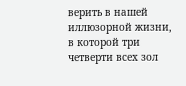верить в нашей иллюзорной жизни, в которой три четверти всех зол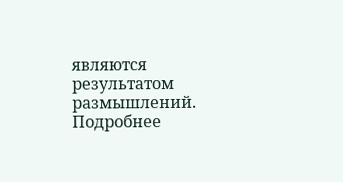являются результатом размышлений.
Подробнее